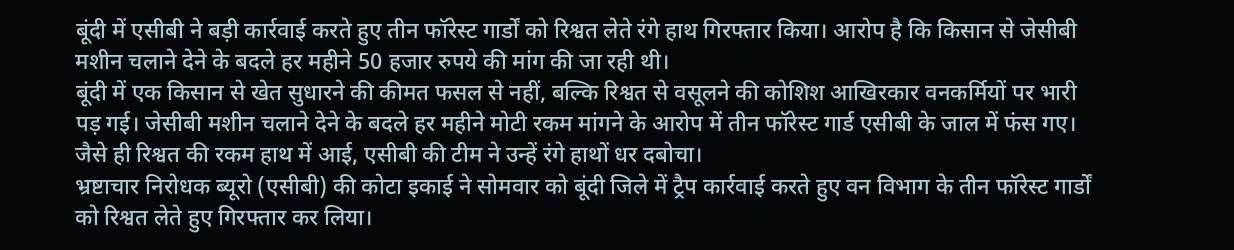बूंदी में एसीबी ने बड़ी कार्रवाई करते हुए तीन फॉरेस्ट गार्डों को रिश्वत लेते रंगे हाथ गिरफ्तार किया। आरोप है कि किसान से जेसीबी मशीन चलाने देने के बदले हर महीने 50 हजार रुपये की मांग की जा रही थी।
बूंदी में एक किसान से खेत सुधारने की कीमत फसल से नहीं, बल्कि रिश्वत से वसूलने की कोशिश आखिरकार वनकर्मियों पर भारी पड़ गई। जेसीबी मशीन चलाने देने के बदले हर महीने मोटी रकम मांगने के आरोप में तीन फॉरेस्ट गार्ड एसीबी के जाल में फंस गए। जैसे ही रिश्वत की रकम हाथ में आई, एसीबी की टीम ने उन्हें रंगे हाथों धर दबोचा।
भ्रष्टाचार निरोधक ब्यूरो (एसीबी) की कोटा इकाई ने सोमवार को बूंदी जिले में ट्रैप कार्रवाई करते हुए वन विभाग के तीन फॉरेस्ट गार्डों को रिश्वत लेते हुए गिरफ्तार कर लिया।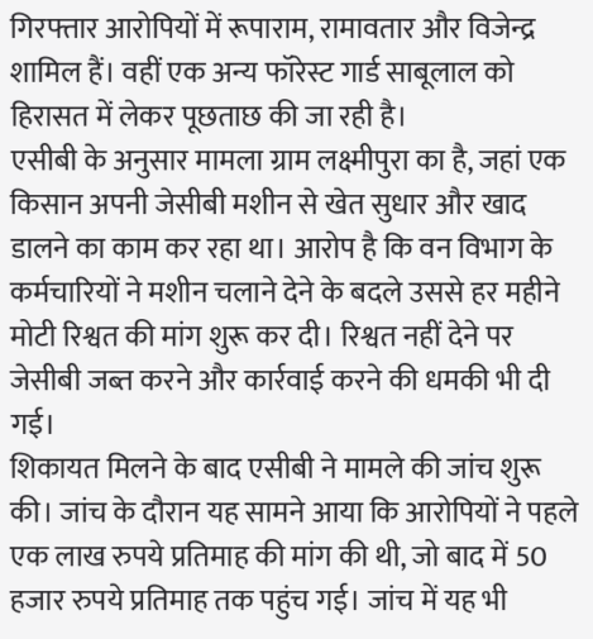गिरफ्तार आरोपियों में रूपाराम, रामावतार और विजेन्द्र शामिल हैं। वहीं एक अन्य फॉरेस्ट गार्ड साबूलाल को हिरासत में लेकर पूछताछ की जा रही है।
एसीबी के अनुसार मामला ग्राम लक्ष्मीपुरा का है, जहां एक किसान अपनी जेसीबी मशीन से खेत सुधार और खाद डालने का काम कर रहा था। आरोप है कि वन विभाग के कर्मचारियों ने मशीन चलाने देने के बदले उससे हर महीने मोटी रिश्वत की मांग शुरू कर दी। रिश्वत नहीं देने पर जेसीबी जब्त करने और कार्रवाई करने की धमकी भी दी गई।
शिकायत मिलने के बाद एसीबी ने मामले की जांच शुरू की। जांच के दौरान यह सामने आया कि आरोपियों ने पहले एक लाख रुपये प्रतिमाह की मांग की थी, जो बाद में 50 हजार रुपये प्रतिमाह तक पहुंच गई। जांच में यह भी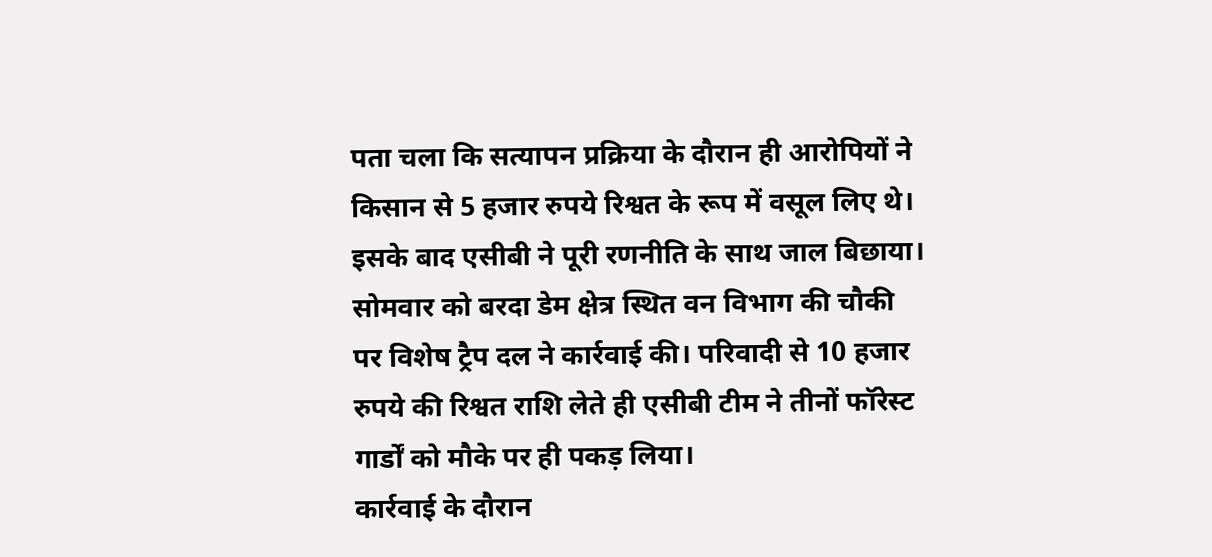पता चला कि सत्यापन प्रक्रिया के दौरान ही आरोपियों ने किसान से 5 हजार रुपये रिश्वत के रूप में वसूल लिए थे।
इसके बाद एसीबी ने पूरी रणनीति के साथ जाल बिछाया। सोमवार को बरदा डेम क्षेत्र स्थित वन विभाग की चौकी पर विशेष ट्रैप दल ने कार्रवाई की। परिवादी से 10 हजार रुपये की रिश्वत राशि लेते ही एसीबी टीम ने तीनों फॉरेस्ट गार्डों को मौके पर ही पकड़ लिया।
कार्रवाई के दौरान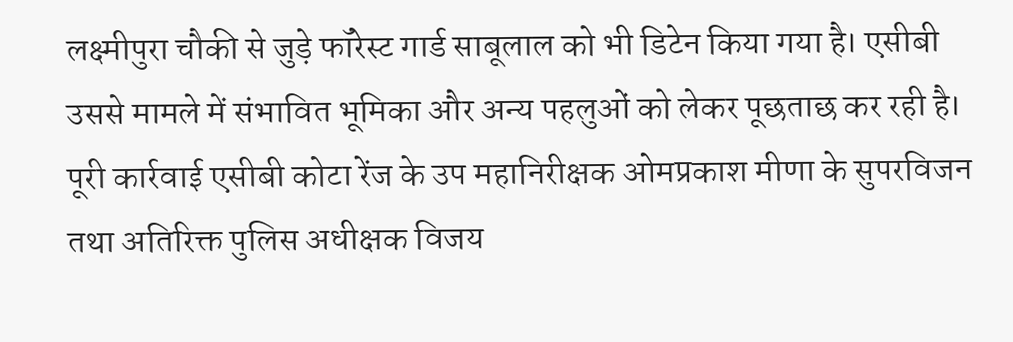लक्ष्मीपुरा चौकी से जुड़े फॉरेस्ट गार्ड साबूलाल को भी डिटेन किया गया है। एसीबी उससे मामले में संभावित भूमिका और अन्य पहलुओं को लेकर पूछताछ कर रही है।
पूरी कार्रवाई एसीबी कोटा रेंज के उप महानिरीक्षक ओमप्रकाश मीणा के सुपरविजन तथा अतिरिक्त पुलिस अधीक्षक विजय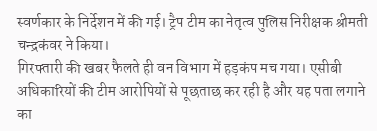स्वर्णकार के निर्देशन में की गई। ट्रैप टीम का नेतृत्व पुलिस निरीक्षक श्रीमती चन्द्रकंवर ने किया।
गिरफ्तारी की खबर फैलते ही वन विभाग में हड़कंप मच गया। एसीबी अधिकारियों की टीम आरोपियों से पूछताछ कर रही है और यह पता लगाने का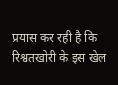प्रयास कर रही है कि रिश्वतखोरी के इस खेल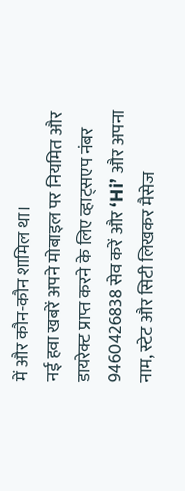में और कौन-कौन शामिल था।
नई हवा खबरें अपने मोबाइल पर नियमित और डायरेक्ट प्राप्त करने के लिए व्हाट्सएप नंबर 9460426838 सेव करें और ‘Hi’ और अपना नाम, स्टेट और सिटी लिखकर मैसेज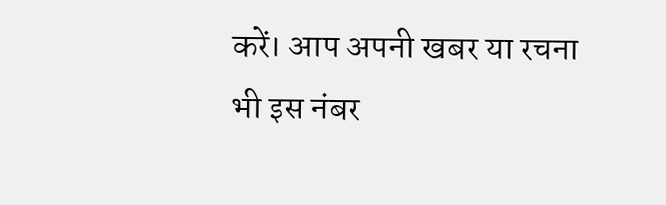करें। आप अपनी खबर या रचना भी इस नंबर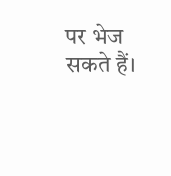पर भेज सकते हैं।